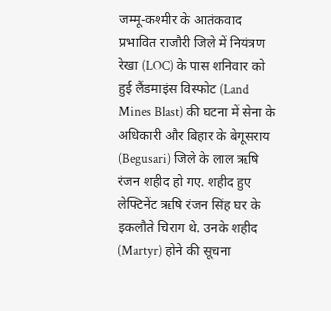जम्मू-कश्मीर के आतंकवाद प्रभावित राजौरी जिले में नियंत्रण रेखा (LOC) के पास शनिवार को हुई लैंडमाइंस विस्फोट (Land Mines Blast) की घटना में सेना के अधिकारी और बिहार के बेगूसराय (Begusari) जिले के लाल ऋषि रंजन शहीद हो गए. शहीद हुए लेफ्टिनेंट ऋषि रंजन सिंह घर के इकलौते चिराग थे. उनके शहीद (Martyr) होने की सूचना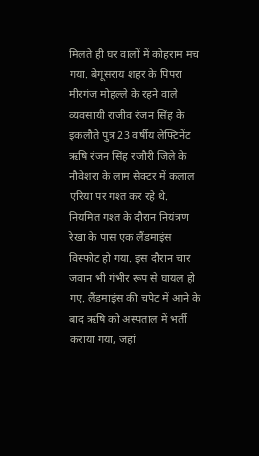मिलते ही घर वालों में कोहराम मच गया. बेगूसराय शहर के पिपरा मीरगंज मोहल्ले के रहने वाले व्यवसायी राजीव रंजन सिंह के इकलौते पुत्र 23 वर्षीय लेफ्टिनेंट ऋषि रंजन सिंह रजौरी जिले के नौवेशरा के लाम सेक्टर में कलाल एरिया पर गश्त कर रहे थे.
नियमित गश्त के दौरान नियंत्रण रेखा के पास एक लैंडमाइंस विस्फोट हो गया. इस दौरान चार जवान भी गंभीर रूप से घायल हो गए. लैंडमाइंस की चपेट में आने के बाद ऋषि को अस्पताल में भर्ती कराया गया, जहां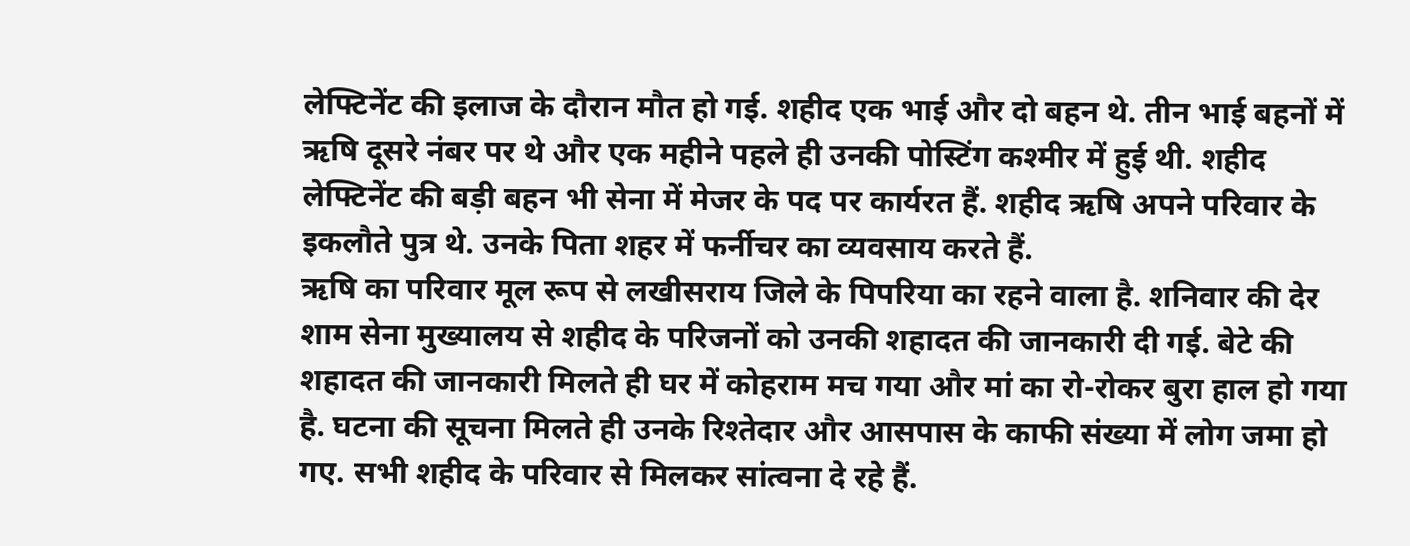लेफ्टिनेंट की इलाज के दौरान मौत हो गई. शहीद एक भाई और दो बहन थे. तीन भाई बहनों में ऋषि दूसरे नंबर पर थे और एक महीने पहले ही उनकी पोस्टिंग कश्मीर में हुई थी. शहीद लेफ्टिनेंट की बड़ी बहन भी सेना में मेजर के पद पर कार्यरत हैं. शहीद ऋषि अपने परिवार के इकलौते पुत्र थे. उनके पिता शहर में फर्नीचर का व्यवसाय करते हैं.
ऋषि का परिवार मूल रूप से लखीसराय जिले के पिपरिया का रहने वाला है. शनिवार की देर शाम सेना मुख्यालय से शहीद के परिजनों को उनकी शहादत की जानकारी दी गई. बेटे की शहादत की जानकारी मिलते ही घर में कोहराम मच गया और मां का रो-रोकर बुरा हाल हो गया है. घटना की सूचना मिलते ही उनके रिश्तेदार और आसपास के काफी संख्या में लोग जमा हो गए. सभी शहीद के परिवार से मिलकर सांत्वना दे रहे हैं.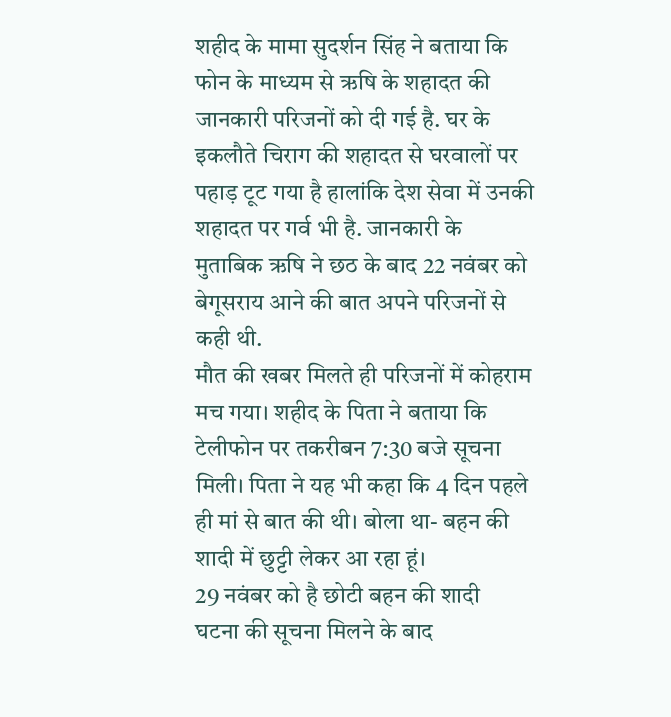शहीद के मामा सुदर्शन सिंह ने बताया कि फोन के माध्यम से ऋषि के शहादत की जानकारी परिजनों को दी गई है. घर के इकलौते चिराग की शहादत से घरवालों पर पहाड़ टूट गया है हालांकि देश सेवा में उनकी शहादत पर गर्व भी है. जानकारी के मुताबिक ऋषि ने छठ के बाद 22 नवंबर को बेगूसराय आने की बात अपने परिजनों से कही थी.
मौत की खबर मिलते ही परिजनों में कोहराम मच गया। शहीद के पिता ने बताया कि टेलीफोन पर तकरीबन 7:30 बजे सूचना मिली। पिता ने यह भी कहा कि 4 दिन पहले ही मां से बात की थी। बोला था- बहन की शादी में छुट्टी लेकर आ रहा हूं।
29 नवंबर को है छोटी बहन की शादी
घटना की सूचना मिलने के बाद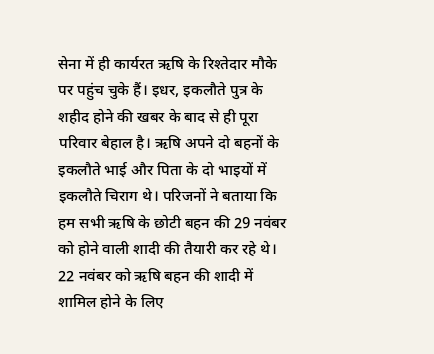सेना में ही कार्यरत ऋषि के रिश्तेदार मौके पर पहुंच चुके हैं। इधर, इकलौते पुत्र के शहीद होने की खबर के बाद से ही पूरा परिवार बेहाल है। ऋषि अपने दो बहनों के इकलौते भाई और पिता के दो भाइयों में इकलौते चिराग थे। परिजनों ने बताया कि हम सभी ऋषि के छोटी बहन की 29 नवंबर को होने वाली शादी की तैयारी कर रहे थे। 22 नवंबर को ऋषि बहन की शादी में शामिल होने के लिए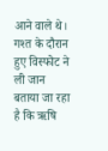आने वाले थे।
गश्त के दौरान हुए विस्फोट ने ली जान
बताया जा रहा है कि ऋषि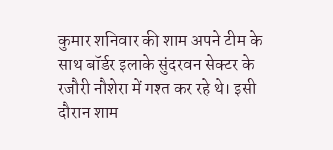कुमार शनिवार की शाम अपने टीम के साथ बॉर्डर इलाके सुंदरवन सेक्टर के रजौरी नौशेरा में गश्त कर रहे थे। इसी दौरान शाम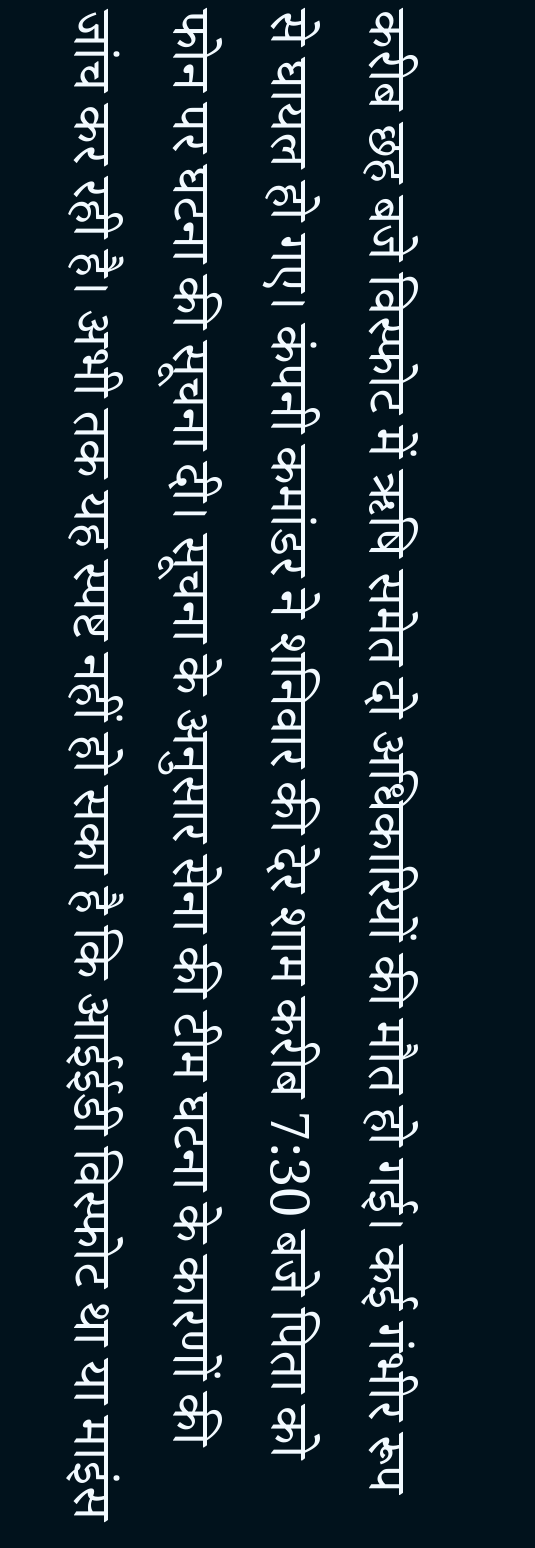करीब छह बजे विस्फोट में ऋषि समेत दो अधिकारियों की मौत हो गई। कई गंभीर रूप से घायल हो गए। कंपनी कमांडर ने शनिवार की देर शाम करीब 7:30 बजे पिता को फोन पर घटना की सूचना दी। सूचना के अनुसार सेना की टीम घटना के कारणों की जांच कर रही है। अभी तक यह स्पष्ट नहीं हो सका है कि आईईडी विस्फोट था या माइंस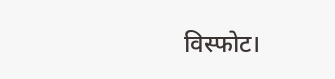विस्फोट।